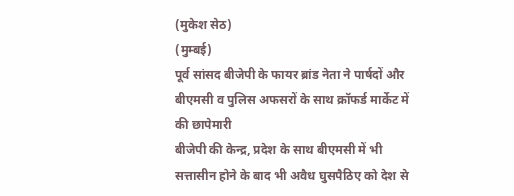(मुकेश सेठ)
(मुम्बई)
पूर्व सांसद बीजेपी के फायर ब्रांड नेता ने पार्षदों और बीएमसी व पुलिस अफसरों के साथ क्रॉफर्ड मार्केट में की छापेमारी
बीजेपी की केन्द्र, प्रदेश के साथ बीएमसी में भी सत्तासीन होने के बाद भी अवैध घुसपैठिए को देश से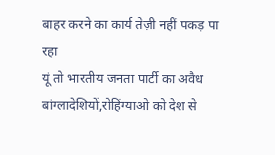बाहर करने का कार्य तेज़ी नहीं पकड़ पा रहा
यूं तो भारतीय जनता पार्टी का अवैध बांग्लादेशियों,रोहिंग्याओ को देश से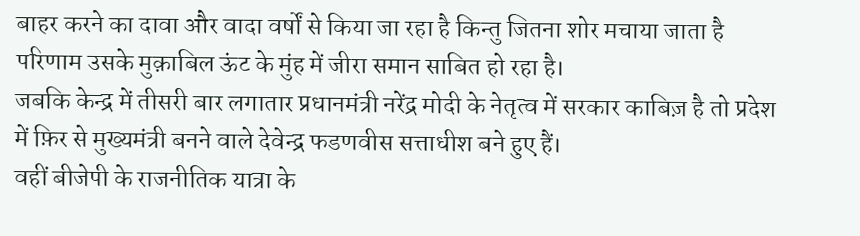बाहर करने का दावा और वादा वर्षों से किया जा रहा है किन्तु जितना शोर मचाया जाता है परिणाम उसके मुक़ाबिल ऊंट के मुंह में जीरा समान साबित हो रहा है।
जबकि केन्द्र में तीसरी बार लगातार प्रधानमंत्री नरेंद्र मोदी के नेतृत्व में सरकार काबिज़ है तो प्रदेश में फ़िर से मुख्यमंत्री बनने वाले देवेन्द्र फडणवीस सत्ताधीश बने हुए हैं।
वहीं बीजेपी के राजनीतिक यात्रा के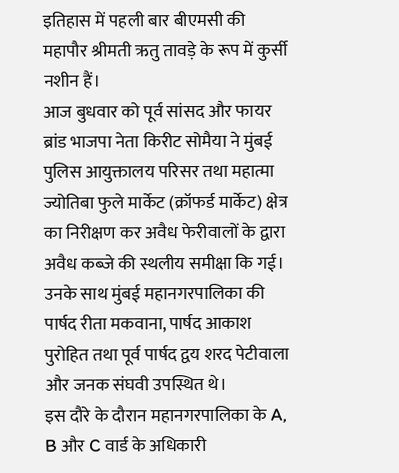इतिहास में पहली बार बीएमसी की महापौर श्रीमती ऋतु तावड़े के रूप में कुर्सी नशीन हैं।
आज बुधवार को पूर्व सांसद और फायर ब्रांड भाजपा नेता किरीट सोमैया ने मुंबई पुलिस आयुक्तालय परिसर तथा महात्मा ज्योतिबा फुले मार्केट (क्रॉफर्ड मार्केट) क्षेत्र का निरीक्षण कर अवैध फेरीवालों के द्वारा अवैध कब्जे की स्थलीय समीक्षा कि गई।
उनके साथ मुंबई महानगरपालिका की पार्षद रीता मकवाना, पार्षद आकाश पुरोहित तथा पूर्व पार्षद द्वय शरद पेटीवाला और जनक संघवी उपस्थित थे।
इस दौरे के दौरान महानगरपालिका के A, B और C वार्ड के अधिकारी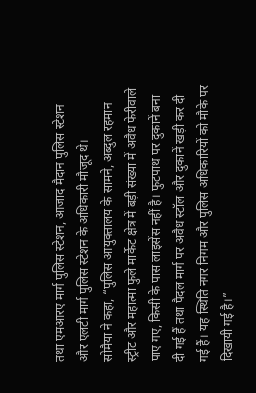तथा एमआरए मार्ग पुलिस स्टेशन, आजाद मैदान पुलिस स्टेशन और एलटी मार्ग पुलिस स्टेशन के अधिकारी मौजूद थे।
सोमैया ने कहा, “पुलिस आयुक्तालय के सामने, अब्दुल रहमान स्ट्रीट और महात्मा फुले मार्केट क्षेत्र में बड़ी संख्या में अवैध फेरीवाले पाए गए, किसी के पास लाइसेंस नहीं है। फुटपाथ पर दुकानें बना दी गई हैं तथा पैदल मार्ग पर अवैध स्टॉल और दुकानें खड़ी कर दी गई हैं। यह स्थिति नगर निगम और पुलिस अधिकारियों को मौके पर दिखायी गई है।”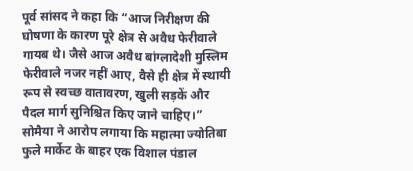पूर्व सांसद ने कहा कि “आज निरीक्षण की घोषणा के कारण पूरे क्षेत्र से अवैध फेरीवाले गायब थे। जैसे आज अवैध बांग्लादेशी मुस्लिम फेरीवाले नजर नहीं आए, वैसे ही क्षेत्र में स्थायी रूप से स्वच्छ वातावरण, खुली सड़कें और पैदल मार्ग सुनिश्चित किए जाने चाहिए।”
सोमैया ने आरोप लगाया कि महात्मा ज्योतिबा फुले मार्केट के बाहर एक विशाल पंडाल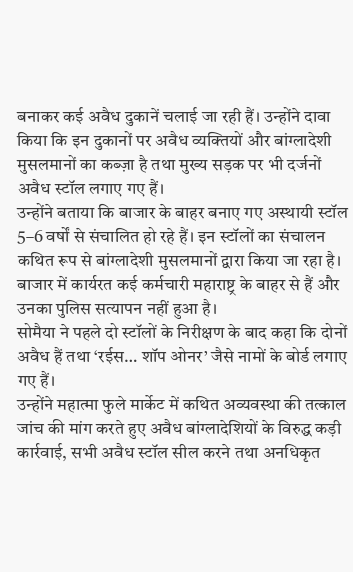बनाकर कई अवैध दुकानें चलाई जा रही हैं। उन्होंने दावा किया कि इन दुकानों पर अवैध व्यक्तियों और बांग्लादेशी मुसलमानों का कब्ज़ा है तथा मुख्य सड़क पर भी दर्जनों अवैध स्टॉल लगाए गए हैं।
उन्होंने बताया कि बाजार के बाहर बनाए गए अस्थायी स्टॉल 5–6 वर्षों से संचालित हो रहे हैं। इन स्टॉलों का संचालन कथित रूप से बांग्लादेशी मुसलमानों द्वारा किया जा रहा है। बाजार में कार्यरत कई कर्मचारी महाराष्ट्र के बाहर से हैं और उनका पुलिस सत्यापन नहीं हुआ है।
सोमैया ने पहले दो स्टॉलों के निरीक्षण के बाद कहा कि दोनों अवैध हैं तथा ‘रईस… शॉप ओनर’ जैसे नामों के बोर्ड लगाए गए हैं।
उन्होंने महात्मा फुले मार्केट में कथित अव्यवस्था की तत्काल जांच की मांग करते हुए अवैध बांग्लादेशियों के विरुद्ध कड़ी कार्रवाई, सभी अवैध स्टॉल सील करने तथा अनधिकृत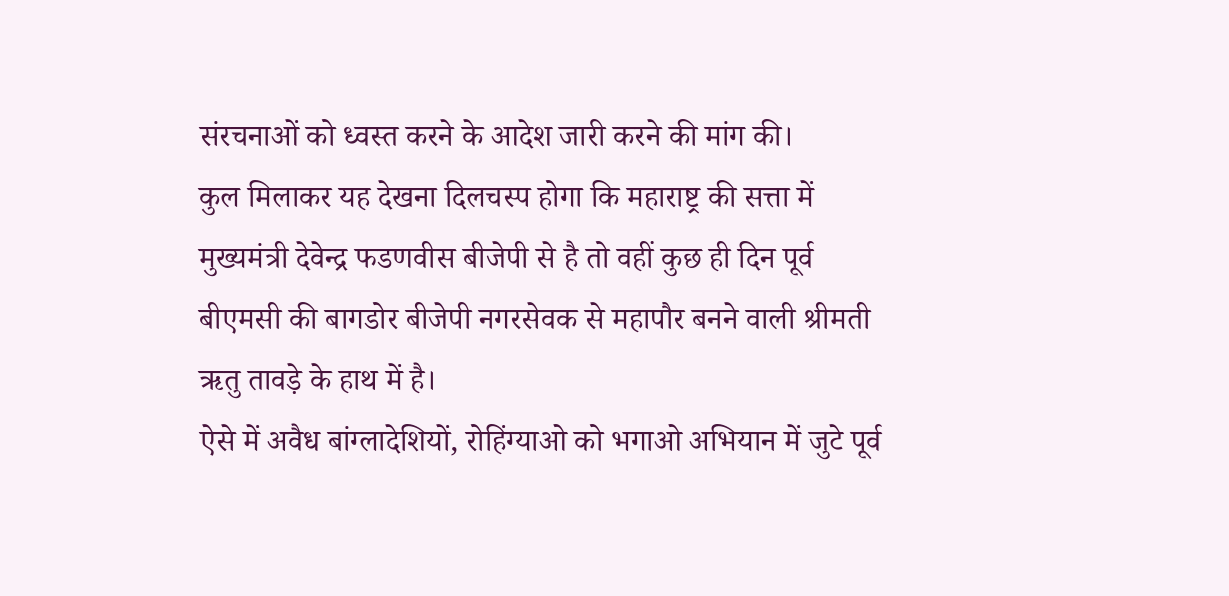संरचनाओं को ध्वस्त करने के आदेश जारी करने की मांग की।
कुल मिलाकर यह देखना दिलचस्प होगा कि महाराष्ट्र की सत्ता में मुख्यमंत्री देवेन्द्र फडणवीस बीजेपी से है तो वहीं कुछ ही दिन पूर्व बीएमसी की बागडोर बीजेपी नगरसेवक से महापौर बनने वाली श्रीमती ऋतु तावड़े के हाथ में है।
ऐसे में अवैध बांग्लादेशियों, रोहिंग्याओ को भगाओ अभियान में जुटे पूर्व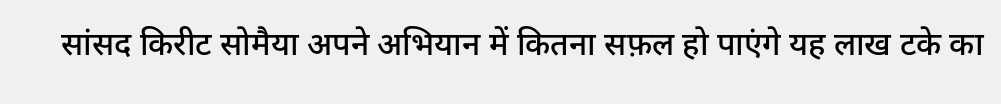सांसद किरीट सोमैया अपने अभियान में कितना सफ़ल हो पाएंगे यह लाख टके का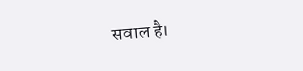सवाल है।